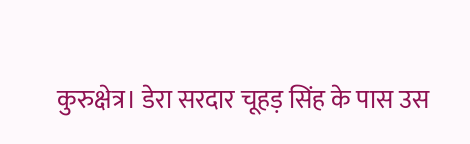कुरुक्षेत्र। डेरा सरदार चूहड़ सिंह के पास उस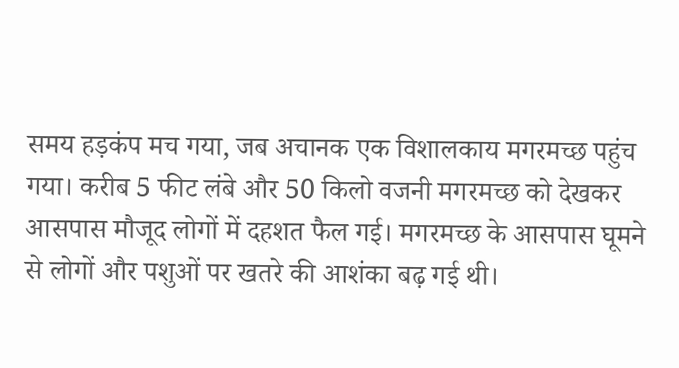समय हड़कंप मच गया, जब अचानक एक विशालकाय मगरमच्छ पहुंच गया। करीब 5 फीट लंबे और 50 किलो वजनी मगरमच्छ को देखकर आसपास मौजूद लोगों में दहशत फैल गई। मगरमच्छ के आसपास घूमने से लोगों और पशुओं पर खतरे की आशंका बढ़ गई थी।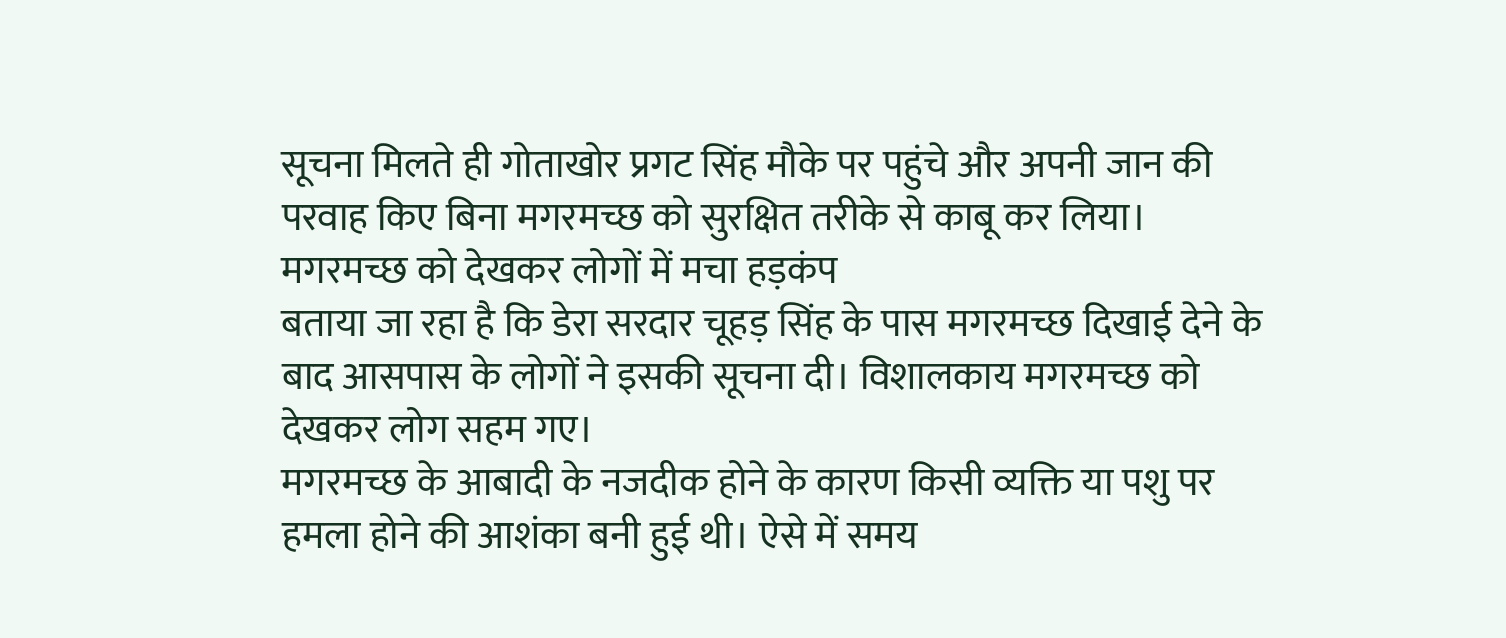सूचना मिलते ही गोताखोर प्रगट सिंह मौके पर पहुंचे और अपनी जान की परवाह किए बिना मगरमच्छ को सुरक्षित तरीके से काबू कर लिया।
मगरमच्छ को देखकर लोगों में मचा हड़कंप
बताया जा रहा है कि डेरा सरदार चूहड़ सिंह के पास मगरमच्छ दिखाई देने के बाद आसपास के लोगों ने इसकी सूचना दी। विशालकाय मगरमच्छ को देखकर लोग सहम गए।
मगरमच्छ के आबादी के नजदीक होने के कारण किसी व्यक्ति या पशु पर हमला होने की आशंका बनी हुई थी। ऐसे में समय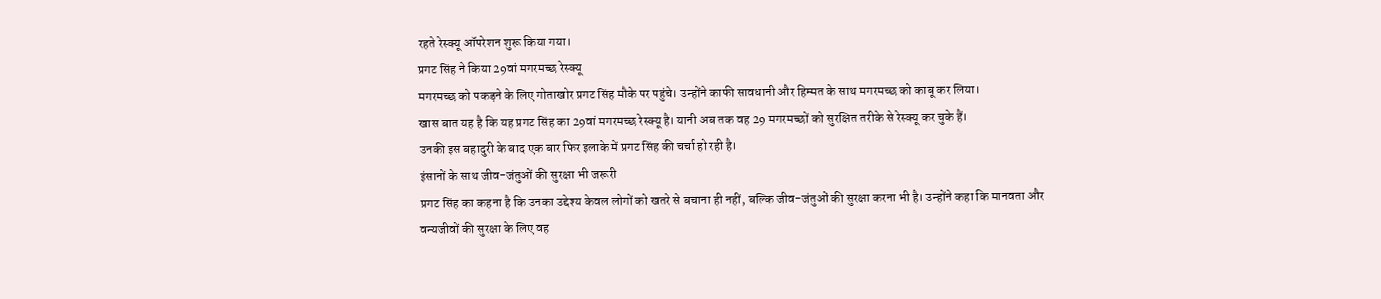रहते रेस्क्यू ऑपरेशन शुरू किया गया।
प्रगट सिंह ने किया 29वां मगरमच्छ रेस्क्यू
मगरमच्छ को पकड़ने के लिए गोताखोर प्रगट सिंह मौके पर पहुंचे। उन्होंने काफी सावधानी और हिम्मत के साथ मगरमच्छ को काबू कर लिया।
खास बात यह है कि यह प्रगट सिंह का 29वां मगरमच्छ रेस्क्यू है। यानी अब तक वह 29 मगरमच्छों को सुरक्षित तरीके से रेस्क्यू कर चुके हैं।
उनकी इस बहादुरी के बाद एक बार फिर इलाके में प्रगट सिंह की चर्चा हो रही है।
इंसानों के साथ जीव-जंतुओं की सुरक्षा भी जरूरी
प्रगट सिंह का कहना है कि उनका उद्देश्य केवल लोगों को खतरे से बचाना ही नहीं, बल्कि जीव-जंतुओं की सुरक्षा करना भी है। उन्होंने कहा कि मानवता और वन्यजीवों की सुरक्षा के लिए वह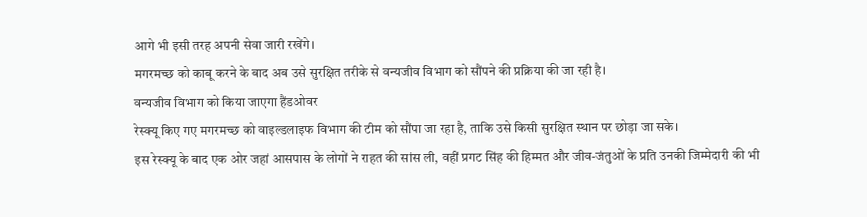आगे भी इसी तरह अपनी सेवा जारी रखेंगे।
मगरमच्छ को काबू करने के बाद अब उसे सुरक्षित तरीके से वन्यजीव विभाग को सौंपने की प्रक्रिया की जा रही है।
वन्यजीव विभाग को किया जाएगा हैंडओवर
रेस्क्यू किए गए मगरमच्छ को वाइल्डलाइफ विभाग की टीम को सौंपा जा रहा है, ताकि उसे किसी सुरक्षित स्थान पर छोड़ा जा सके।
इस रेस्क्यू के बाद एक ओर जहां आसपास के लोगों ने राहत की सांस ली, वहीं प्रगट सिंह की हिम्मत और जीव-जंतुओं के प्रति उनकी जिम्मेदारी की भी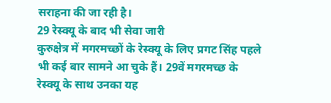सराहना की जा रही है।
29 रेस्क्यू के बाद भी सेवा जारी
कुरुक्षेत्र में मगरमच्छों के रेस्क्यू के लिए प्रगट सिंह पहले भी कई बार सामने आ चुके हैं। 29वें मगरमच्छ के रेस्क्यू के साथ उनका यह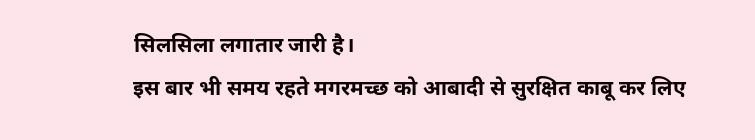सिलसिला लगातार जारी है।
इस बार भी समय रहते मगरमच्छ को आबादी से सुरक्षित काबू कर लिए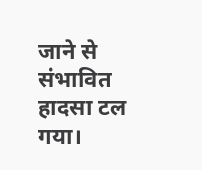जाने से संभावित हादसा टल गया।